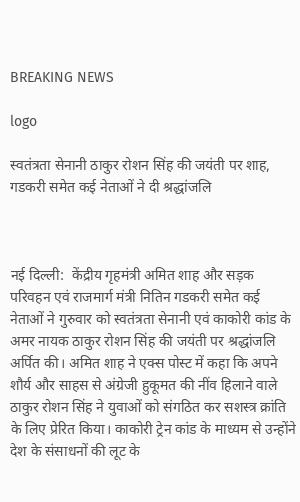BREAKING NEWS

logo

स्वतंत्रता सेनानी ठाकुर रोशन सिंह की जयंती पर शाह, गडकरी समेत कई नेताओं ने दी श्रद्धांजलि



नई दिल्ली:  केंद्रीय गृहमंत्री अमित शाह और सड़क परिवहन एवं राजमार्ग मंत्री नितिन गडकरी समेत कई नेताओं ने गुरुवार को स्वतंत्रता सेनानी एवं काकोरी कांड के अमर नायक ठाकुर रोशन सिंह की जयंती पर श्रद्धांजलि अर्पित की। अमित शाह ने एक्स पोस्ट में कहा कि अपने शौर्य और साहस से अंग्रेजी हुकूमत की नींव हिलाने वाले ठाकुर रोशन सिंह ने युवाओं को संगठित कर सशस्त्र क्रांति के लिए प्रेरित किया। काकोरी ट्रेन कांड के माध्यम से उन्होंने देश के संसाधनों की लूट के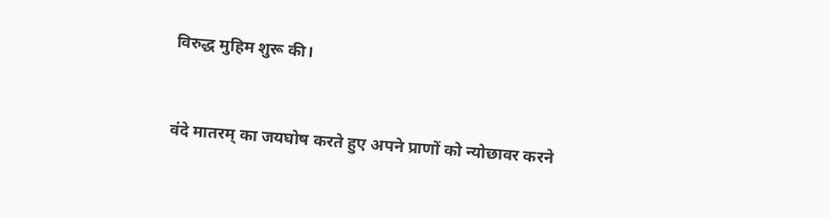विरुद्ध मुहिम शुरू की।


वंदे मातरम् का जयघोष करते हुए अपने प्राणों को न्योछावर करने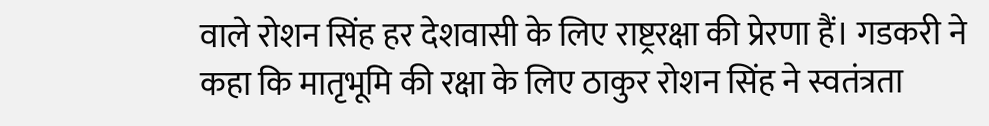वाले रोशन सिंह हर देशवासी के लिए राष्ट्ररक्षा की प्रेरणा हैं। गडकरी ने कहा कि मातृभूमि की रक्षा के लिए ठाकुर रोशन सिंह ने स्वतंत्रता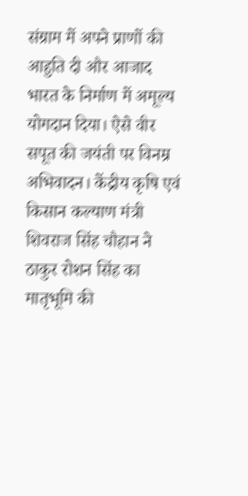संग्राम में अपने प्राणों की आहुति दी और आजाद भारत के निर्माण में अमूल्य योगदान दिया। ऐसे वीर सपूत की जयंती पर विनम्र अभिवादन। केंद्रीय कृषि एवं किसान कल्याण मंत्री शिवराज सिंह चौहान ने ठाकुर रोशन सिंह का मातृभूमि की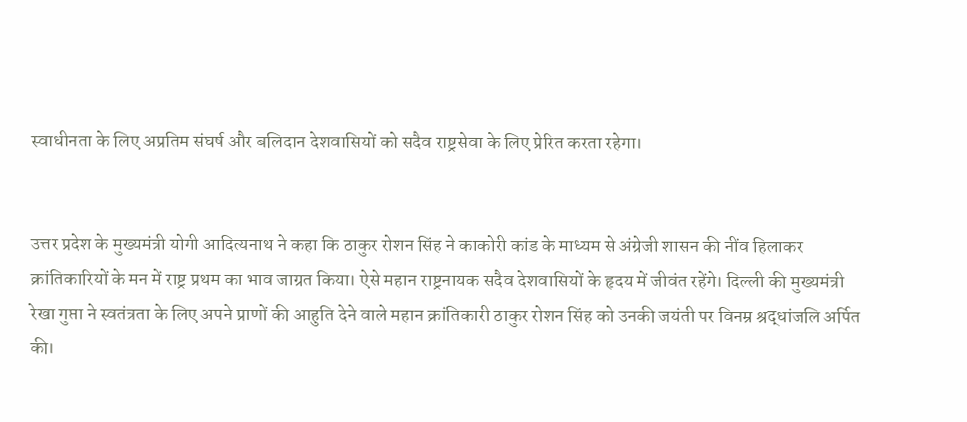स्वाधीनता के लिए अप्रतिम संघर्ष और बलिदान देशवासियों को सदैव राष्ट्रसेवा के लिए प्रेरित करता रहेगा।


उत्तर प्रदेश के मुख्यमंत्री योगी आदित्यनाथ ने कहा कि ठाकुर रोशन सिंह ने काकोरी कांड के माध्यम से अंग्रेजी शासन की नींव हिलाकर क्रांतिकारियों के मन में राष्ट्र प्रथम का भाव जाग्रत किया। ऐसे महान राष्ट्रनायक सदैव देशवासियों के हृदय में जीवंत रहेंगे। दिल्ली की मुख्यमंत्री रेखा गुप्ता ने स्वतंत्रता के लिए अपने प्राणों की आहुति देने वाले महान क्रांतिकारी ठाकुर रोशन सिंह को उनकी जयंती पर विनम्र श्रद्धांजलि अर्पित की।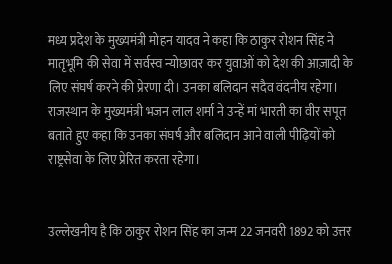मध्य प्रदेश के मुख्यमंत्री मोहन यादव ने कहा कि ठाकुर रोशन सिंह ने मातृभूमि की सेवा में सर्वस्व न्योछावर कर युवाओं को देश की आज़ादी के लिए संघर्ष करने की प्रेरणा दी। उनका बलिदान सदैव वंदनीय रहेगा। राजस्थान के मुख्यमंत्री भजन लाल शर्मा ने उन्हें मां भारती का वीर सपूत बताते हुए कहा कि उनका संघर्ष और बलिदान आने वाली पीढ़ियों को राष्ट्रसेवा के लिए प्रेरित करता रहेगा।


उल्लेखनीय है कि ठाकुर रोशन सिंह का जन्म 22 जनवरी 1892 को उत्तर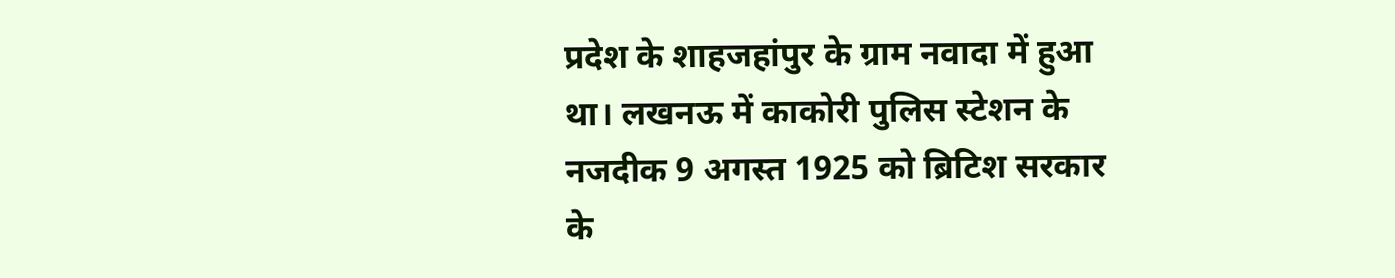प्रदेश के शाहजहांपुर के ग्राम नवादा में हुआ था। लखनऊ में काकोरी पुलिस स्टेशन के नजदीक 9 अगस्त 1925 को ब्रिटिश सरकार के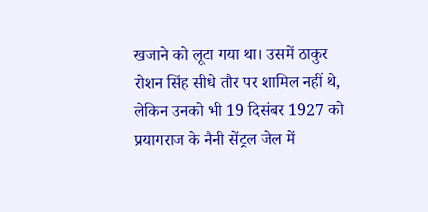खजाने को लूटा गया था। उसमें ठाकुर रोशन सिंह सीधे तौर पर शामिल नहीं थे, लेकिन उनको भी 19 दिसंबर 1927 को प्रयागराज के नैनी सेंट्रल जेल में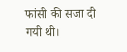फांसी की सजा दी गयी थी।